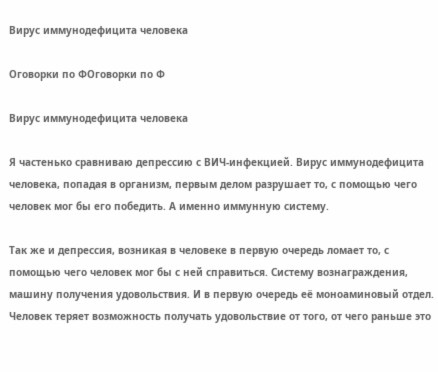Вирус иммунодефицита человека

Оговорки по ФОговорки по Ф

Вирус иммунодефицита человека

Я частенько сравниваю депрессию с ВИЧ-инфекцией. Вирус иммунодефицита человека, попадая в организм, первым делом разрушает то, с помощью чего человек мог бы его победить. А именно иммунную систему.

Так же и депрессия, возникая в человеке в первую очередь ломает то, с помощью чего человек мог бы с ней справиться. Систему вознаграждения, машину получения удовольствия. И в первую очередь её моноаминовый отдел. Человек теряет возможность получать удовольствие от того, от чего раньше это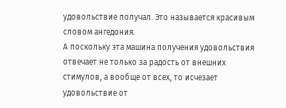удовольствие получал. Это называется красивым словом ангедония.
А поскольку эта машина получения удовольствия отвечает не только за радость от внешних стимулов, а вообще от всех, то исчезает удовольствие от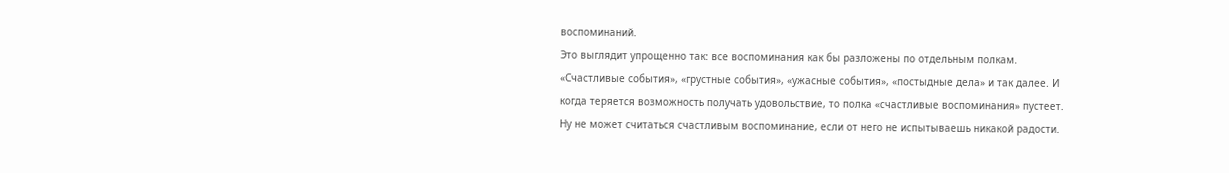воспоминаний.
Это выглядит упрощенно так: все воспоминания как бы разложены по отдельным полкам. «Счастливые события», «грустные события», «ужасные события», «постыдные дела» и так далее. И когда теряется возможность получать удовольствие, то полка «счастливые воспоминания» пустеет. Ну не может считаться счастливым воспоминание, если от него не испытываешь никакой радости.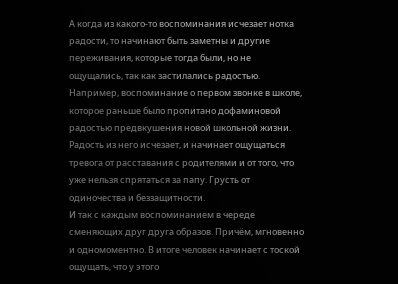А когда из какого-то воспоминания исчезает нотка радости, то начинают быть заметны и другие переживания, которые тогда были, но не ощущались, так как застилались радостью.
Например, воспоминание о первом звонке в школе, которое раньше было пропитано дофаминовой радостью предвкушения новой школьной жизни. Радость из него исчезает, и начинает ощущаться тревога от расставания с родителями и от того, что уже нельзя спрятаться за папу. Грусть от одиночества и беззащитности.
И так с каждым воспоминанием в череде сменяющих друг друга образов. Причём, мгновенно и одномоментно. В итоге человек начинает с тоской ощущать, что у этого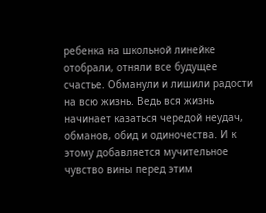ребенка на школьной линейке отобрали, отняли все будущее счастье. Обманули и лишили радости на всю жизнь. Ведь вся жизнь начинает казаться чередой неудач, обманов, обид и одиночества. И к этому добавляется мучительное чувство вины перед этим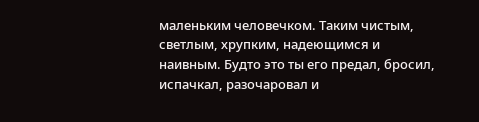маленьким человечком. Таким чистым, светлым, хрупким, надеющимся и наивным. Будто это ты его предал, бросил, испачкал, разочаровал и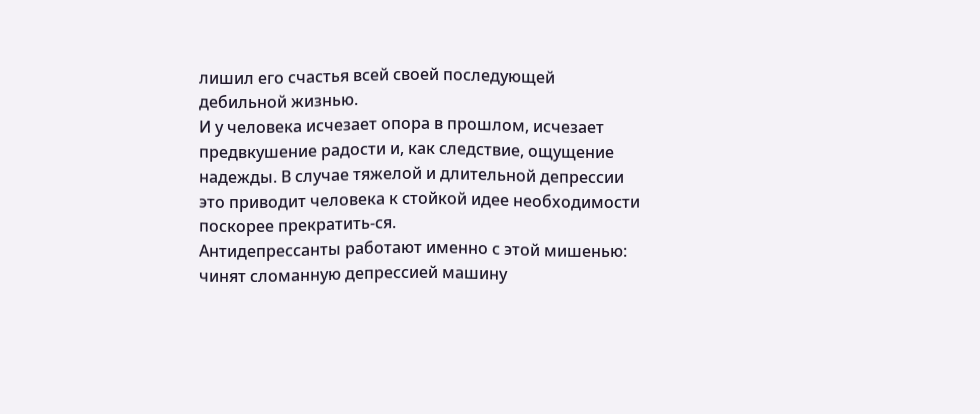лишил его счастья всей своей последующей дебильной жизнью.
И у человека исчезает опора в прошлом, исчезает предвкушение радости и, как следствие, ощущение надежды. В случае тяжелой и длительной депрессии это приводит человека к стойкой идее необходимости поскорее прекратить-ся.
Антидепрессанты работают именно с этой мишенью: чинят сломанную депрессией машину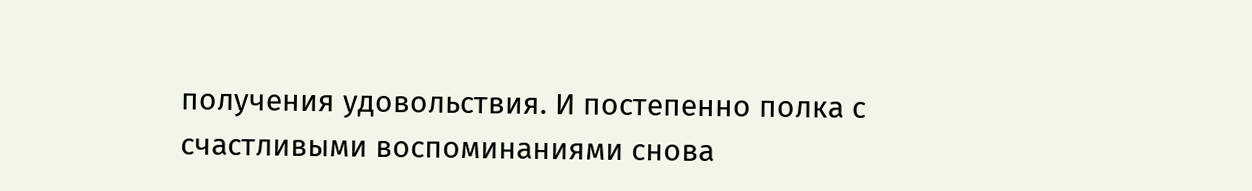получения удовольствия. И постепенно полка с счастливыми воспоминаниями снова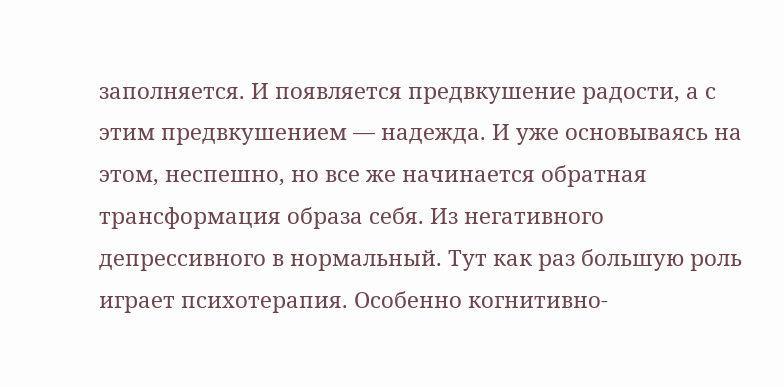заполняется. И появляется предвкушение радости, а с этим предвкушением — надежда. И уже основываясь на этом, неспешно, но все же начинается обратная трансформация образа себя. Из негативного депрессивного в нормальный. Тут как раз большую роль играет психотерапия. Особенно когнитивно-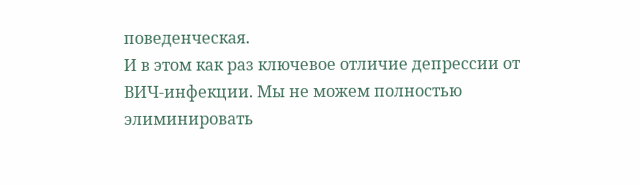поведенческая.
И в этом как раз ключевое отличие депрессии от ВИЧ-инфекции. Мы не можем полностью элиминировать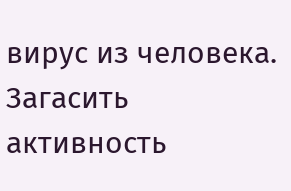вирус из человека. Загасить активность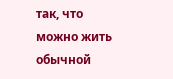так, что можно жить обычной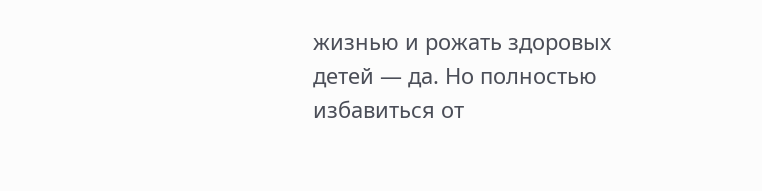жизнью и рожать здоровых детей — да. Но полностью избавиться от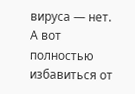вируса — нет. А вот полностью избавиться от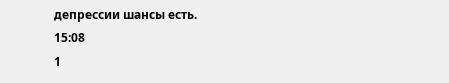депрессии шансы есть.
15:08
1